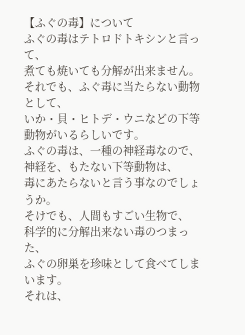【ふぐの毒】について
ふぐの毒はテトロドトキシンと言って、
煮ても焼いても分解が出来ません。
それでも、ふぐ毒に当たらない動物として、
いか・貝・ヒトデ・ウニなどの下等動物がいるらしいです。
ふぐの毒は、一種の神経毒なので、
神経を、もたない下等動物は、
毒にあたらないと言う事なのでしょうか。
そけでも、人間もすごい生物で、
科学的に分解出来ない毒のつまった、
ふぐの卵巣を珍味として食べてしまいます。
それは、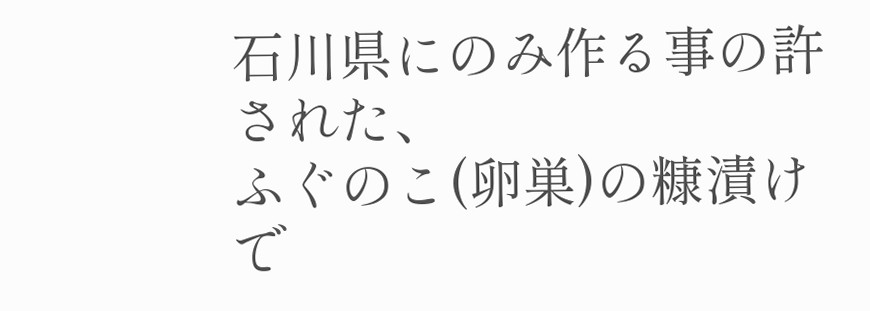石川県にのみ作る事の許された、
ふぐのこ(卵巣)の糠漬けで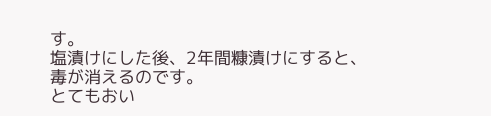す。
塩漬けにした後、2年間糠漬けにすると、
毒が消えるのです。
とてもおい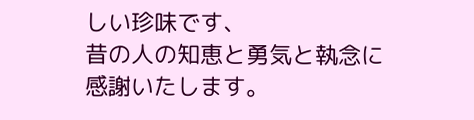しい珍味です、
昔の人の知恵と勇気と執念に感謝いたします。